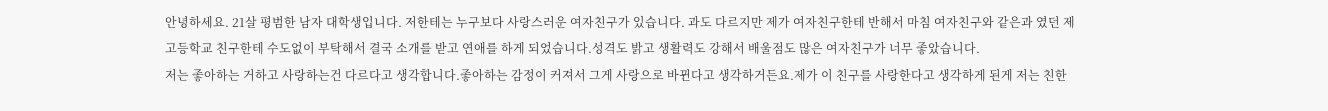안녕하세요. 21살 평범한 남자 대학생입니다. 저한테는 누구보다 사랑스러운 여자친구가 있습니다. 과도 다르지만 제가 여자친구한테 반해서 마침 여자친구와 같은과 였던 제 고등학교 친구한테 수도없이 부탁해서 결국 소개를 받고 연애를 하게 되었습니다.성격도 밝고 생활력도 강해서 배울점도 많은 여자친구가 너무 좋았습니다.
저는 좋아하는 거하고 사랑하는건 다르다고 생각합니다.좋아하는 감정이 커져서 그게 사랑으로 바뀐다고 생각하거든요.제가 이 친구를 사랑한다고 생각하게 된게 저는 친한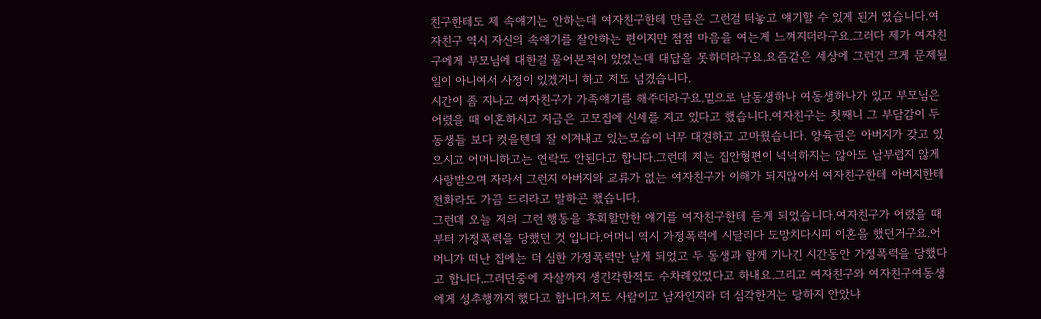친구한테도 제 속얘기는 안하는데 여자친구한테 만큼은 그런걸 터놓고 얘기할 수 있게 된거 였습니다.여자친구 역시 자신의 속얘기를 잘안하는 편이지만 점점 마음을 여는게 느껴지더라구요.그러다 제가 여자친구에게 부모님에 대한걸 물어본적이 있었는데 대답을 못하더라구요.요즘같은 세상에 그런건 크게 문제될일이 아니여서 사정이 있겠거니 하고 저도 넘겼습니다.
시간이 좀 지나고 여자친구가 가족얘기를 해주더라구요.밑으로 남동생하나 여동생하나가 있고 부모님은 어렸을 때 이혼하시고 지금은 고모집에 신세를 지고 있다고 했습니다.여자친구는 첫째니 그 부담감이 두 동생들 보다 컷을텐데 잘 이겨내고 있는모습이 너무 대견하고 고마웠습니다. 양육권은 아버지가 갖고 있으시고 어머니하고는 연락도 안된다고 합니다.그런데 저는 집안형편이 넉넉하지는 않아도 남부럽지 않게 사랑받으며 자라서 그런지 아버지와 교류가 없는 여자친구가 이해가 되지않아서 여자친구한테 아버지한테 전화라도 가끔 드리라고 말하곤 했습니다.
그런데 오늘 저의 그런 행동을 후회할만한 얘기를 여자친구한테 듣게 되었습니다.여자친구가 어렸을 때 부터 가정폭력을 당했던 것 입니다.어머니 역시 가정폭력에 시달리다 도망치다시피 이혼을 했던거구요.어머니가 떠난 집에는 더 심한 가정폭력만 남게 되었고 두 동생과 함께 기나긴 시간동안 가정폭력을 당했다고 합니다.그러던중에 자살까지 생긴각한적도 수차례있었다고 하내요.그리고 여자친구와 여자친구여동생에게 성추행까지 했다고 합니다.저도 사람이고 남자인지라 더 심각한거는 당하지 안았냐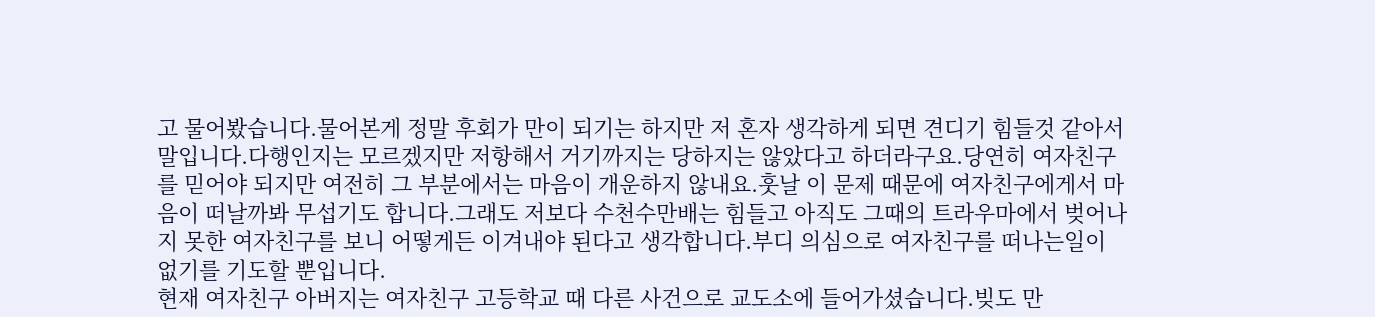고 물어봤습니다.물어본게 정말 후회가 만이 되기는 하지만 저 혼자 생각하게 되면 견디기 힘들것 같아서 말입니다.다행인지는 모르겠지만 저항해서 거기까지는 당하지는 않았다고 하더라구요.당연히 여자친구를 믿어야 되지만 여전히 그 부분에서는 마음이 개운하지 않내요.훗날 이 문제 때문에 여자친구에게서 마음이 떠날까봐 무섭기도 합니다.그래도 저보다 수천수만배는 힘들고 아직도 그때의 트라우마에서 벚어나지 못한 여자친구를 보니 어떻게든 이겨내야 된다고 생각합니다.부디 의심으로 여자친구를 떠나는일이 없기를 기도할 뿐입니다.
현재 여자친구 아버지는 여자친구 고등학교 때 다른 사건으로 교도소에 들어가셨습니다.빚도 만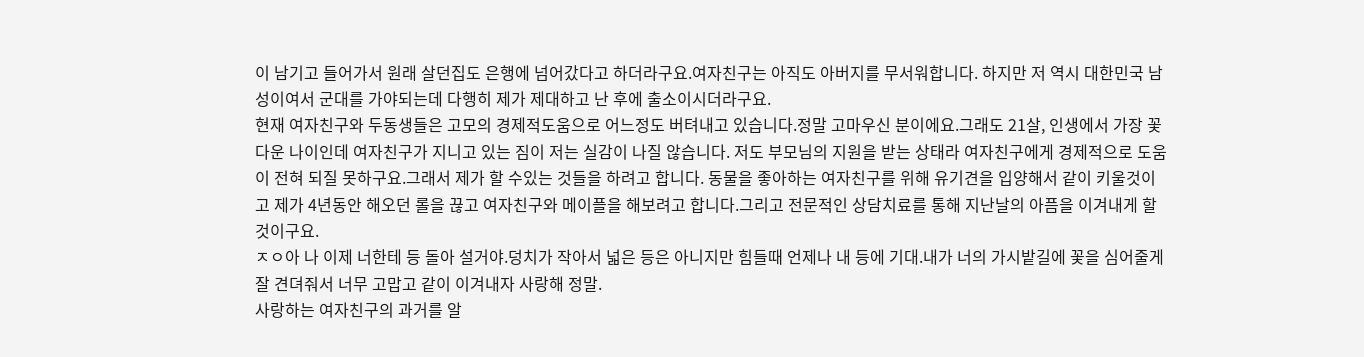이 남기고 들어가서 원래 살던집도 은행에 넘어갔다고 하더라구요.여자친구는 아직도 아버지를 무서워합니다. 하지만 저 역시 대한민국 남성이여서 군대를 가야되는데 다행히 제가 제대하고 난 후에 출소이시더라구요.
현재 여자친구와 두동생들은 고모의 경제적도움으로 어느정도 버텨내고 있습니다.정말 고마우신 분이에요.그래도 21살, 인생에서 가장 꽃다운 나이인데 여자친구가 지니고 있는 짐이 저는 실감이 나질 않습니다. 저도 부모님의 지원을 받는 상태라 여자친구에게 경제적으로 도움이 전혀 되질 못하구요.그래서 제가 할 수있는 것들을 하려고 합니다. 동물을 좋아하는 여자친구를 위해 유기견을 입양해서 같이 키울것이고 제가 4년동안 해오던 롤을 끊고 여자친구와 메이플을 해보려고 합니다.그리고 전문적인 상담치료를 통해 지난날의 아픔을 이겨내게 할것이구요.
ㅈㅇ아 나 이제 너한테 등 돌아 설거야.덩치가 작아서 넓은 등은 아니지만 힘들때 언제나 내 등에 기대.내가 너의 가시밭길에 꽃을 심어줄게 잘 견뎌줘서 너무 고맙고 같이 이겨내자 사랑해 정말.
사랑하는 여자친구의 과거를 알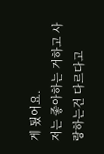게 됬어요.
저는 좋아하는 거하고 사랑하는건 다르다고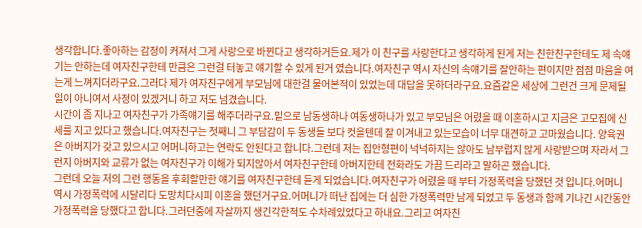생각합니다.좋아하는 감정이 커져서 그게 사랑으로 바뀐다고 생각하거든요.제가 이 친구를 사랑한다고 생각하게 된게 저는 친한친구한테도 제 속얘기는 안하는데 여자친구한테 만큼은 그런걸 터놓고 얘기할 수 있게 된거 였습니다.여자친구 역시 자신의 속얘기를 잘안하는 편이지만 점점 마음을 여는게 느껴지더라구요.그러다 제가 여자친구에게 부모님에 대한걸 물어본적이 있었는데 대답을 못하더라구요.요즘같은 세상에 그런건 크게 문제될일이 아니여서 사정이 있겠거니 하고 저도 넘겼습니다.
시간이 좀 지나고 여자친구가 가족얘기를 해주더라구요.밑으로 남동생하나 여동생하나가 있고 부모님은 어렸을 때 이혼하시고 지금은 고모집에 신세를 지고 있다고 했습니다.여자친구는 첫째니 그 부담감이 두 동생들 보다 컷을텐데 잘 이겨내고 있는모습이 너무 대견하고 고마웠습니다. 양육권은 아버지가 갖고 있으시고 어머니하고는 연락도 안된다고 합니다.그런데 저는 집안형편이 넉넉하지는 않아도 남부럽지 않게 사랑받으며 자라서 그런지 아버지와 교류가 없는 여자친구가 이해가 되지않아서 여자친구한테 아버지한테 전화라도 가끔 드리라고 말하곤 했습니다.
그런데 오늘 저의 그런 행동을 후회할만한 얘기를 여자친구한테 듣게 되었습니다.여자친구가 어렸을 때 부터 가정폭력을 당했던 것 입니다.어머니 역시 가정폭력에 시달리다 도망치다시피 이혼을 했던거구요.어머니가 떠난 집에는 더 심한 가정폭력만 남게 되었고 두 동생과 함께 기나긴 시간동안 가정폭력을 당했다고 합니다.그러던중에 자살까지 생긴각한적도 수차례있었다고 하내요.그리고 여자친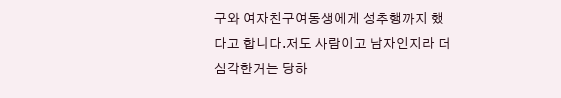구와 여자친구여동생에게 성추행까지 했다고 합니다.저도 사람이고 남자인지라 더 심각한거는 당하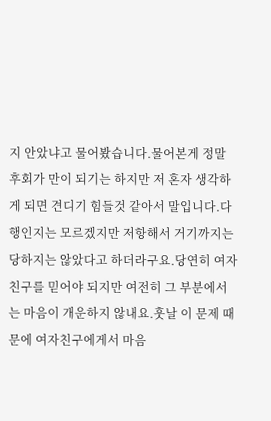지 안았냐고 물어봤습니다.물어본게 정말 후회가 만이 되기는 하지만 저 혼자 생각하게 되면 견디기 힘들것 같아서 말입니다.다행인지는 모르겠지만 저항해서 거기까지는 당하지는 않았다고 하더라구요.당연히 여자친구를 믿어야 되지만 여전히 그 부분에서는 마음이 개운하지 않내요.훗날 이 문제 때문에 여자친구에게서 마음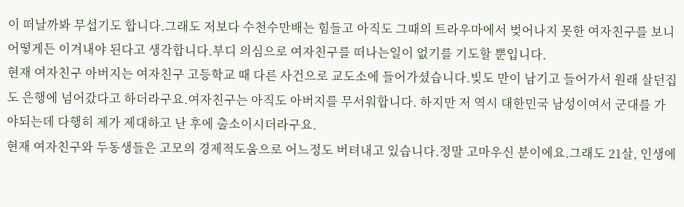이 떠날까봐 무섭기도 합니다.그래도 저보다 수천수만배는 힘들고 아직도 그때의 트라우마에서 벚어나지 못한 여자친구를 보니 어떻게든 이겨내야 된다고 생각합니다.부디 의심으로 여자친구를 떠나는일이 없기를 기도할 뿐입니다.
현재 여자친구 아버지는 여자친구 고등학교 때 다른 사건으로 교도소에 들어가셨습니다.빚도 만이 남기고 들어가서 원래 살던집도 은행에 넘어갔다고 하더라구요.여자친구는 아직도 아버지를 무서워합니다. 하지만 저 역시 대한민국 남성이여서 군대를 가야되는데 다행히 제가 제대하고 난 후에 출소이시더라구요.
현재 여자친구와 두동생들은 고모의 경제적도움으로 어느정도 버텨내고 있습니다.정말 고마우신 분이에요.그래도 21살, 인생에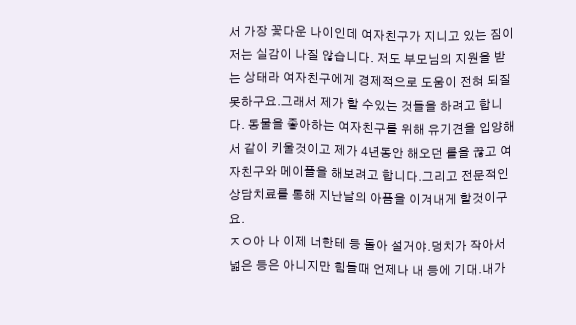서 가장 꽃다운 나이인데 여자친구가 지니고 있는 짐이 저는 실감이 나질 않습니다. 저도 부모님의 지원을 받는 상태라 여자친구에게 경제적으로 도움이 전혀 되질 못하구요.그래서 제가 할 수있는 것들을 하려고 합니다. 동물을 좋아하는 여자친구를 위해 유기견을 입양해서 같이 키울것이고 제가 4년동안 해오던 롤을 끊고 여자친구와 메이플을 해보려고 합니다.그리고 전문적인 상담치료를 통해 지난날의 아픔을 이겨내게 할것이구요.
ㅈㅇ아 나 이제 너한테 등 돌아 설거야.덩치가 작아서 넓은 등은 아니지만 힘들때 언제나 내 등에 기대.내가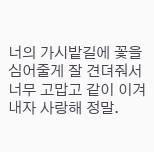너의 가시밭길에 꽃을 심어줄게 잘 견뎌줘서 너무 고맙고 같이 이겨내자 사랑해 정말.